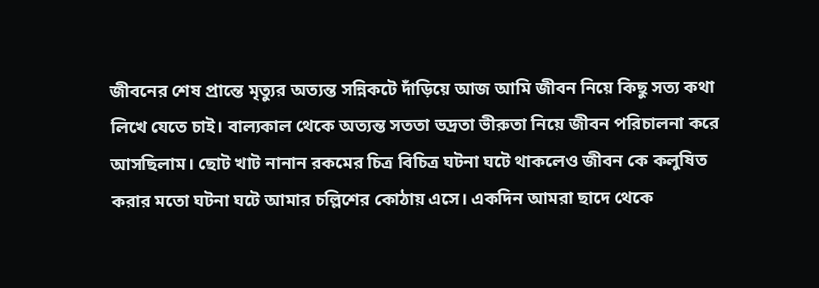জীবনের শেষ প্রান্তে মৃত্যুর অত্যন্ত সন্নিকটে দাঁড়িয়ে আজ আমি জীবন নিয়ে কিছু সত্য কথা লিখে যেতে চাই। বাল্যকাল থেকে অত্যন্ত সততা ভদ্রতা ভীরুতা নিয়ে জীবন পরিচালনা করে আসছিলাম। ছোট খাট নানান রকমের চিত্র বিচিত্র ঘটনা ঘটে থাকলেও জীবন কে কলুষিত করার মতো ঘটনা ঘটে আমার চল্লিশের কোঠায় এসে। একদিন আমরা ছাদে থেকে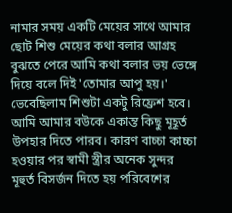নামার সময় একটি মেয়ের সাথে আমার ছোট শিশু মেয়ের কথা বলার আগ্রহ বুঝতে পেরে আমি কথা বলার ভয় ভেঙ্গে দিয়ে বলে দিই 'তোমার আপু হয়।' ভেবেছিলাম শিশুটা একটু রিফ্রেশ হবে। আমি আমার বউকে একান্ত কিছু মূহূর্ত উপহার দিতে পারব। কারণ বাচ্চা কাচ্চা হওয়ার পর স্বামী স্ত্রীর অনেক সুন্দর মূহুর্ত বিসর্জন দিতে হয় পরিবেশের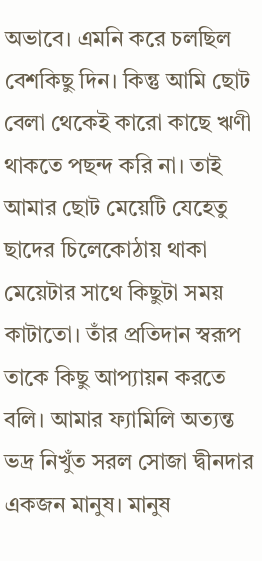অভাবে। এমনি করে চলছিল বেশকিছু দিন। কিন্তু আমি ছোট বেলা থেকেই কারো কাছে ঋণী থাকতে পছন্দ করি না। তাই আমার ছোট মেয়েটি যেহেতু ছাদের চিলেকোঠায় থাকা মেয়েটার সাথে কিছুটা সময় কাটাতো। তাঁর প্রতিদান স্বরূপ তাকে কিছু আপ্যায়ন করতে বলি। আমার ফ্যামিলি অত্যন্ত ভদ্র নিখুঁত সরল সোজা দ্বীনদার একজন মানুষ। মানুষ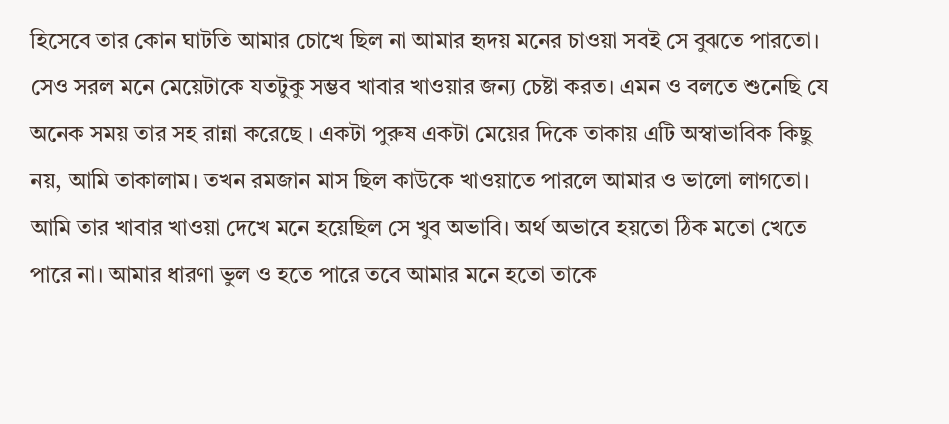হিসেবে তার কোন ঘাটতি আমার চোখে ছিল না আমার হৃদয় মনের চাওয়া সবই সে বুঝতে পারতো। সেও সরল মনে মেয়েটাকে যতটুকু সম্ভব খাবার খাওয়ার জন্য চেষ্টা করত। এমন ও বলতে শুনেছি যে অনেক সময় তার সহ রান্না করেছে । একটা পুরুষ একটা মেয়ের দিকে তাকায় এটি অস্বাভাবিক কিছু নয়, আমি তাকালাম। তখন রমজান মাস ছিল কাউকে খাওয়াতে পারলে আমার ও ভালো লাগতো। আমি তার খাবার খাওয়া দেখে মনে হয়েছিল সে খুব অভাবি। অর্থ অভাবে হয়তো ঠিক মতো খেতে পারে না। আমার ধারণা ভুল ও হতে পারে তবে আমার মনে হতো তাকে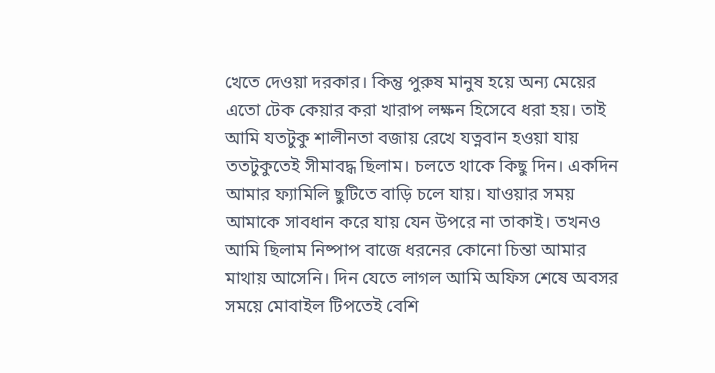খেতে দেওয়া দরকার। কিন্তু পুরুষ মানুষ হয়ে অন্য মেয়ের এতো টেক কেয়ার করা খারাপ লক্ষন হিসেবে ধরা হয়। তাই আমি যতটুকু শালীনতা বজায় রেখে যত্নবান হওয়া যায় ততটুকুতেই সীমাবদ্ধ ছিলাম। চলতে থাকে কিছু দিন। একদিন আমার ফ্যামিলি ছুটিতে বাড়ি চলে যায়। যাওয়ার সময় আমাকে সাবধান করে যায় যেন উপরে না তাকাই। তখনও আমি ছিলাম নিষ্পাপ বাজে ধরনের কোনো চিন্তা আমার মাথায় আসেনি। দিন যেতে লাগল আমি অফিস শেষে অবসর সময়ে মোবাইল টিপতেই বেশি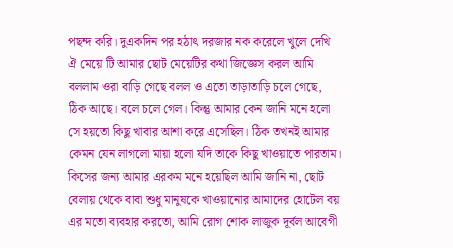পছন্দ করি। দুএকদিন পর হঠাৎ দরজার নক করেলে খুলে দেখি ঐ মেয়ে টি আমার ছোট মেয়েটির কথা জিজ্ঞেস করল আমি বললাম ওরা বাড়ি গেছে বলল ও এতো তাড়াতাড়ি চলে গেছে, ঠিক আছে। বলে চলে গেল। কিন্তু আমার কেন জানি মনে হলো সে হয়তো কিছু খাবার আশা করে এসেছিল। ঠিক তখনই আমার কেমন যেন লাগলো মায়া হলো যদি তাকে কিছু খাওয়াতে পারতাম। কিসের জন্য আমার এরকম মনে হয়েছিল আমি জানি না, ছোট বেলায় থেকে বাবা শুধু মানুষকে খাওয়ানোর আমাদের হোটেল বয় এর মতো ব্যবহার করতো, আমি রোগ শোক লাজুক দূর্বল আবেগী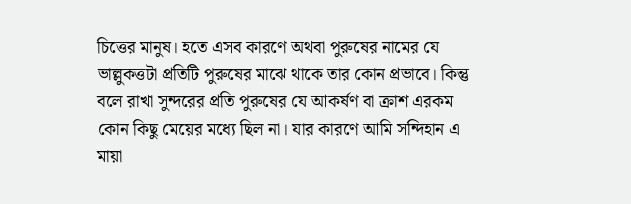চিত্তের মানুষ। হতে এসব কারণে অথবা পুরুষের নামের যে ভাল্লুকত্তটা প্রতিটি পুরুষের মাঝে থাকে তার কোন প্রভাবে। কিন্তু বলে রাখা সুন্দরের প্রতি পুরুষের যে আকর্ষণ বা ক্রাশ এরকম কোন কিছু মেয়ের মধ্যে ছিল না। যার কারণে আমি সন্দিহান এ মায়া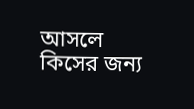আসলে কিসের জন্য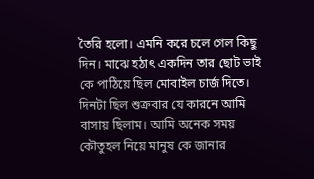তৈরি হলো। এমনি করে চলে গেল কিছু দিন। মাঝে হঠাৎ একদিন তার ছোট ভাই কে পাঠিয়ে ছিল মোবাইল চার্জ দিতে। দিনটা ছিল শুক্রবার যে কারনে আমি বাসায় ছিলাম। আমি অনেক সময় কৌতুহল নিয়ে মানুষ কে জানার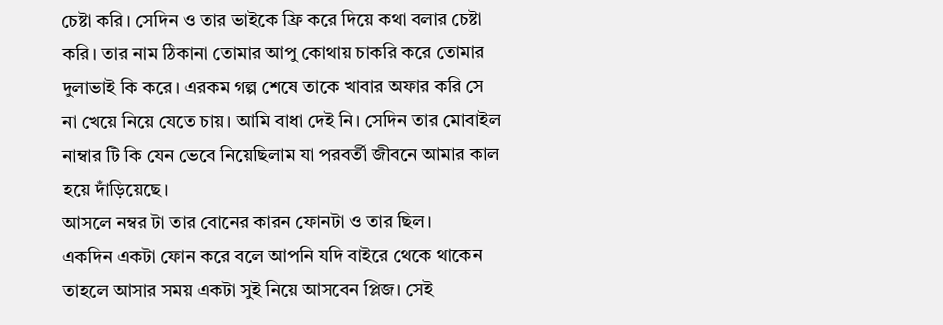চেষ্টা করি। সেদিন ও তার ভাইকে ফ্রি করে দিয়ে কথা বলার চেষ্টা করি। তার নাম ঠিকানা তোমার আপু কোথায় চাকরি করে তোমার দুলাভাই কি করে। এরকম গল্প শেষে তাকে খাবার অফার করি সে না খেয়ে নিয়ে যেতে চায়। আমি বাধা দেই নি। সেদিন তার মোবাইল নাম্বার টি কি যেন ভেবে নিয়েছিলাম যা পরবর্তী জীবনে আমার কাল হয়ে দাঁড়িয়েছে।
আসলে নম্বর টা তার বোনের কারন ফোনটা ও তার ছিল।
একদিন একটা ফোন করে বলে আপনি যদি বাইরে থেকে থাকেন তাহলে আসার সময় একটা সুই নিয়ে আসবেন প্লিজ। সেই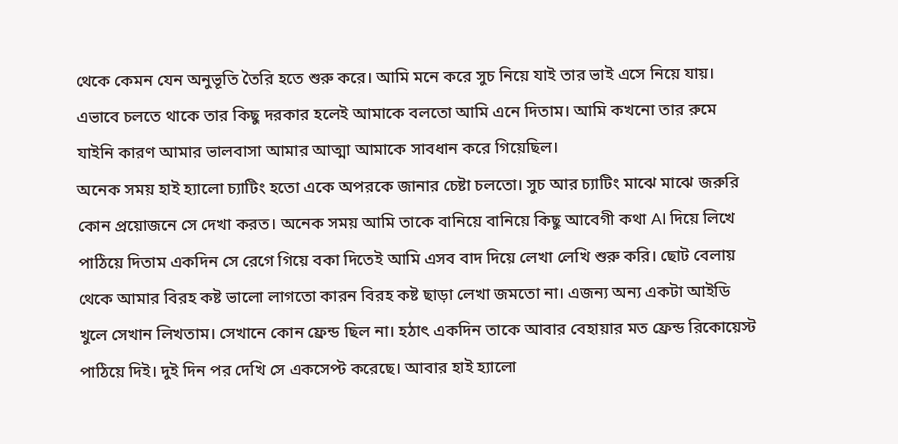থেকে কেমন যেন অনুভূতি তৈরি হতে শুরু করে। আমি মনে করে সুচ নিয়ে যাই তার ভাই এসে নিয়ে যায়। এভাবে চলতে থাকে তার কিছু দরকার হলেই আমাকে বলতো আমি এনে দিতাম। আমি কখনো তার রুমে যাইনি কারণ আমার ভালবাসা আমার আত্মা আমাকে সাবধান করে গিয়েছিল।
অনেক সময় হাই হ্যালো চ্যাটিং হতো একে অপরকে জানার চেষ্টা চলতো। সুচ আর চ্যাটিং মাঝে মাঝে জরুরি কোন প্রয়োজনে সে দেখা করত। অনেক সময় আমি তাকে বানিয়ে বানিয়ে কিছু আবেগী কথা AI দিয়ে লিখে পাঠিয়ে দিতাম একদিন সে রেগে গিয়ে বকা দিতেই আমি এসব বাদ দিয়ে লেখা লেখি শুরু করি। ছোট বেলায় থেকে আমার বিরহ কষ্ট ভালো লাগতো কারন বিরহ কষ্ট ছাড়া লেখা জমতো না। এজন্য অন্য একটা আইডি খুলে সেখান লিখতাম। সেখানে কোন ফ্রেন্ড ছিল না। হঠাৎ একদিন তাকে আবার বেহায়ার মত ফ্রেন্ড রিকোয়েস্ট পাঠিয়ে দিই। দুই দিন পর দেখি সে একসেপ্ট করেছে। আবার হাই হ্যালো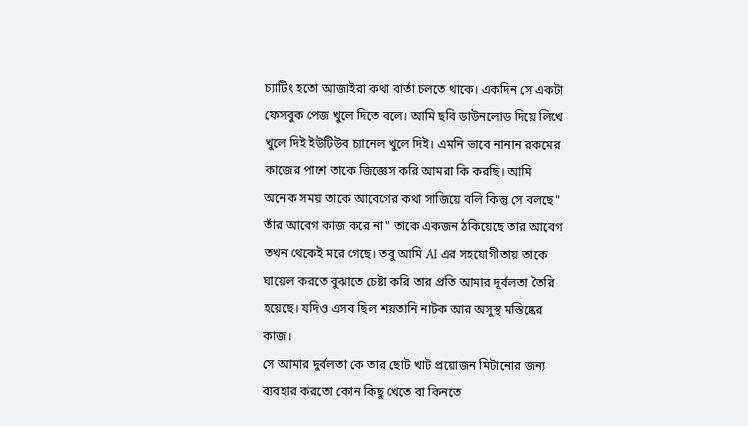চ্যাটিং হতো আজাইরা কথা বার্তা চলতে থাকে। একদিন সে একটা ফেসবুক পেজ খুলে দিতে বলে। আমি ছবি ডাউনলোড দিয়ে লিখে খুলে দিই ইউটিউব চ্যানেল খুলে দিই। এমনি ভাবে নানান রকমের কাজের পাশে তাকে জিজ্ঞেস করি আমরা কি করছি। আমি অনেক সময় তাকে আবেগের কথা সাজিয়ে বলি কিন্তু সে বলছে" তাঁর আবেগ কাজ করে না" তাকে একজন ঠকিয়েছে তার আবেগ তখন থেকেই মরে গেছে। তবু আমি AI এর সহযোগীতায় তাকে ঘায়েল করতে বুঝাতে চেষ্টা করি তার প্রতি আমার দূর্বলতা তৈরি হয়েছে। যদিও এসব ছিল শয়তানি নাটক আর অসুস্থ মস্তিষ্কের কাজ।
সে আমার দুর্বলতা কে তার ছোট খাট প্রয়োজন মিটানোর জন্য ব্যবহার করতো কোন কিছু খেতে বা কিনতে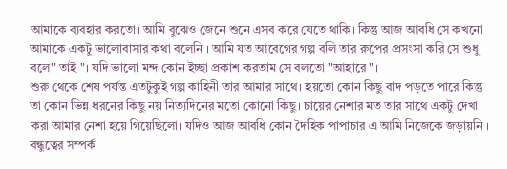আমাকে ব্যবহার করতো। আমি বুঝেও জেনে শুনে এসব করে যেতে থাকি। কিন্তু আজ আবধি সে কখনো আমাকে একটু ভালোবাসার কথা বলেনি । আমি যত আবেগের গল্প বলি তার রুপের প্রসংসা করি সে শুধু বলে" তাই "। যদি ভালো মন্দ কোন ইচ্ছা প্রকাশ করতাম সে বলতো "আহারে"।
শুরু থেকে শেষ পর্যন্ত এতটুকুই গল্প কাহিনী তার আমার সাথে। হয়তো কোন কিছু বাদ পড়তে পারে কিন্তু তা কোন ভিন্ন ধরনের কিছু নয় নিত্যদিনের মতো কোনো কিছু। চায়ের নেশার মত তার সাথে একটু দেখা করা আমার নেশা হয়ে গিয়েছিলো। যদিও আজ আবধি কোন দৈহিক পাপাচার এ আমি নিজেকে জড়ায়নি । বন্ধুত্বের সম্পর্ক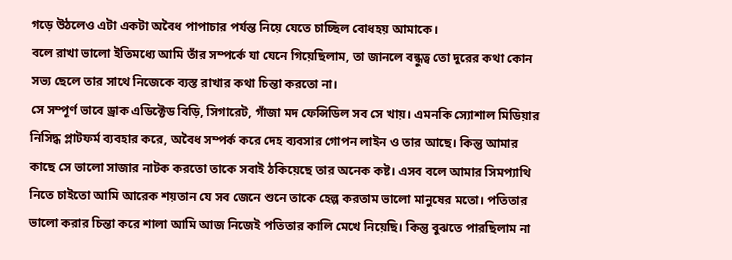গড়ে উঠলেও এটা একটা অবৈধ পাপাচার পর্যন্ত নিয়ে যেতে চাচ্ছিল বোধহয় আমাকে।
বলে রাখা ভালো ইতিমধ্যে আমি তাঁর সম্পর্কে যা যেনে গিয়েছিলাম, তা জানলে বন্ধুত্ব তো দুরের কথা কোন সভ্য ছেলে তার সাথে নিজেকে ব্যস্ত রাখার কথা চিন্তা করতো না।
সে সম্পূর্ণ ভাবে ড্রাক এডিক্টেড বিড়ি, সিগারেট, গাঁজা মদ ফেন্সিডিল সব সে খায়। এমনকি স্যোশাল মিডিয়ার নিসিদ্ধ প্লাটফর্ম ব্যবহার করে, অবৈধ সম্পর্ক করে দেহ ব্যবসার গোপন লাইন ও তার আছে। কিন্তু আমার কাছে সে ভালো সাজার নাটক করতো তাকে সবাই ঠকিয়েছে তার অনেক কষ্ট। এসব বলে আমার সিমপ্যাথি নিতে চাইতো আমি আরেক শয়তান যে সব জেনে শুনে তাকে হেল্প করতাম ভালো মানুষের মতো। পতিতার ভালো করার চিন্তা করে শালা আমি আজ নিজেই পতিতার কালি মেখে নিয়েছি। কিন্তু বুঝতে পারছিলাম না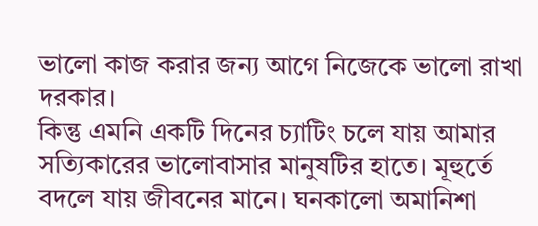ভালো কাজ করার জন্য আগে নিজেকে ভালো রাখা দরকার।
কিন্তু এমনি একটি দিনের চ্যাটিং চলে যায় আমার সত্যিকারের ভালোবাসার মানুষটির হাতে। মূহুর্তে বদলে যায় জীবনের মানে। ঘনকালো অমানিশা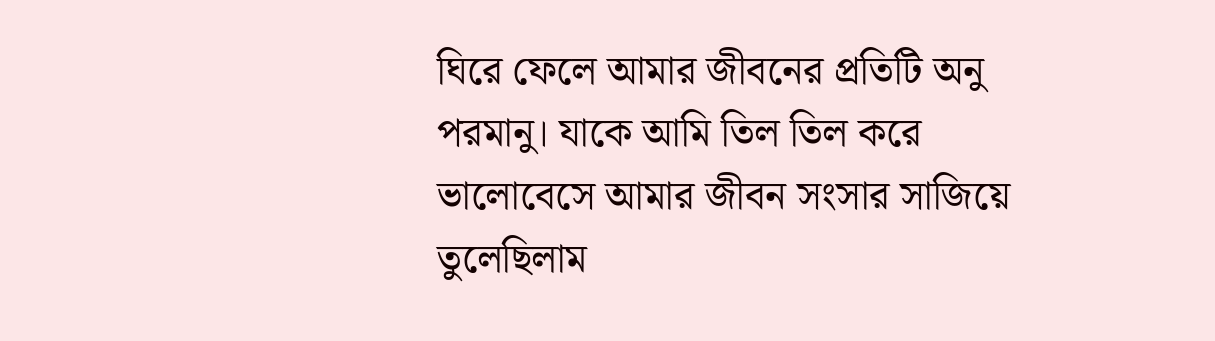ঘিরে ফেলে আমার জীবনের প্রতিটি অনু পরমানু। যাকে আমি তিল তিল করে ভালোবেসে আমার জীবন সংসার সাজিয়ে তুলেছিলাম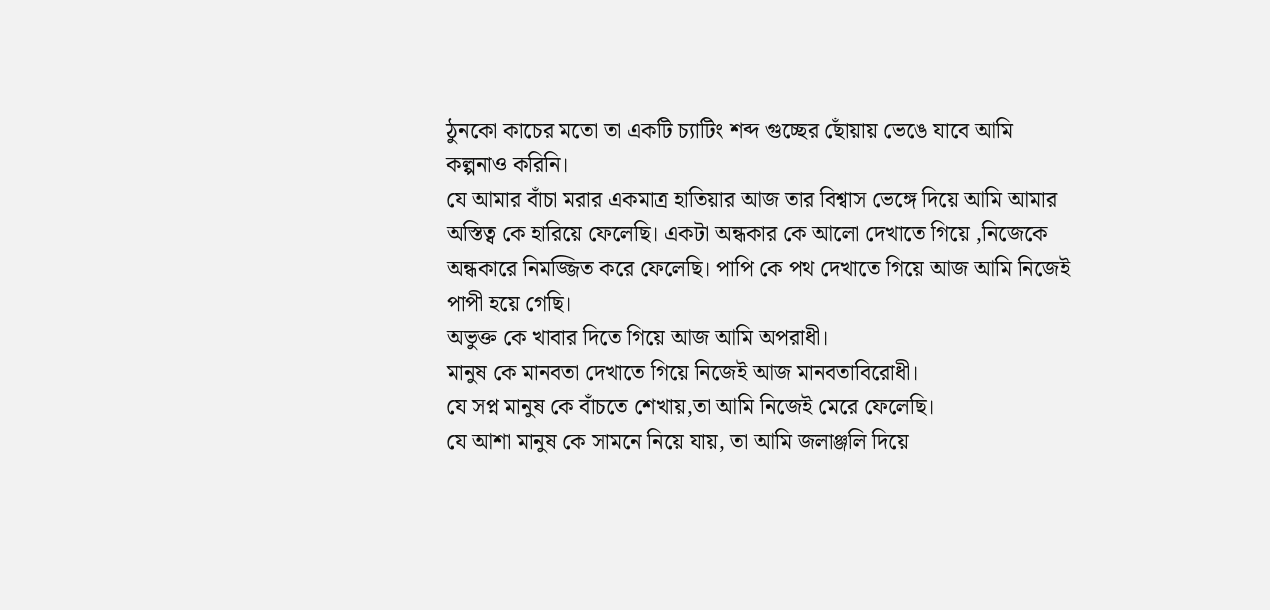ঠুনকো কাচের মতো তা একটি চ্যাটিং শব্দ গুচ্ছের ছোঁয়ায় ভেঙে যাবে আমি কল্পনাও করিনি।
যে আমার বাঁচা মরার একমাত্র হাতিয়ার আজ তার বিশ্বাস ভেঙ্গে দিয়ে আমি আমার অস্তিত্ব কে হারিয়ে ফেলেছি। একটা অন্ধকার কে আলো দেখাতে গিয়ে ,নিজেকে অন্ধকারে নিমজ্জিত করে ফেলেছি। পাপি কে পথ দেখাতে গিয়ে আজ আমি নিজেই পাপী হয়ে গেছি।
অভুক্ত কে খাবার দিতে গিয়ে আজ আমি অপরাধী।
মানুষ কে মানবতা দেখাতে গিয়ে নিজেই আজ মানবতাবিরোধী।
যে সপ্ন মানুষ কে বাঁচতে শেখায়,তা আমি নিজেই মেরে ফেলেছি।
যে আশা মানুষ কে সামনে নিয়ে যায়, তা আমি জলাঞ্জলি দিয়ে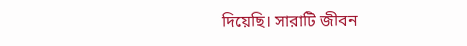দিয়েছি। সারাটি জীবন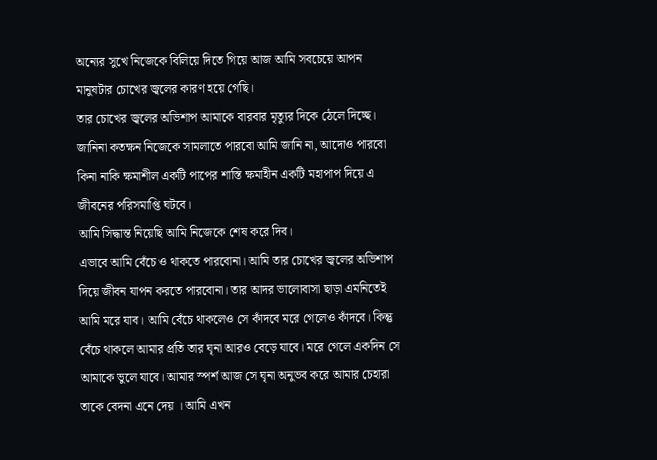অন্যের সুখে নিজেকে বিলিয়ে দিতে গিয়ে আজ আমি সবচেয়ে আপন মানুষটার চোখের জ্বলের কারণ হয়ে গেছি।
তার চোখের জ্বলের অভিশাপ আমাকে বারবার মৃত্যুর দিকে ঠেলে দিচ্ছে। জানিনা কতক্ষন নিজেকে সামলাতে পারবো আমি জানি না, আদোও পারবো কিনা নাকি ক্ষমাশীল একটি পাপের শাস্তি ক্ষমাহীন একটি মহাপাপ দিয়ে এ জীবনের পরিসমাপ্তি ঘটবে।
আমি সিদ্ধান্ত নিয়েছি আমি নিজেকে শেষ করে দিব।
এভাবে আমি বেঁচে ও থাকতে পারবোনা। আমি তার চোখের জ্বলের অভিশাপ দিয়ে জীবন যাপন করতে পারবোনা। তার আদর ভালোবাসা ছাড়া এমনিতেই আমি মরে যাব। আমি বেঁচে থাকলেও সে কাঁদবে মরে গেলেও কাঁদবে। কিন্তু বেঁচে থাকলে আমার প্রতি তার ঘৃনা আরও বেড়ে যাবে। মরে গেলে একদিন সে আমাকে ভুলে যাবে। আমার স্পর্শ আজ সে ঘৃনা অনুভব করে আমার চেহারা তাকে বেদনা এনে দেয় । আমি এখন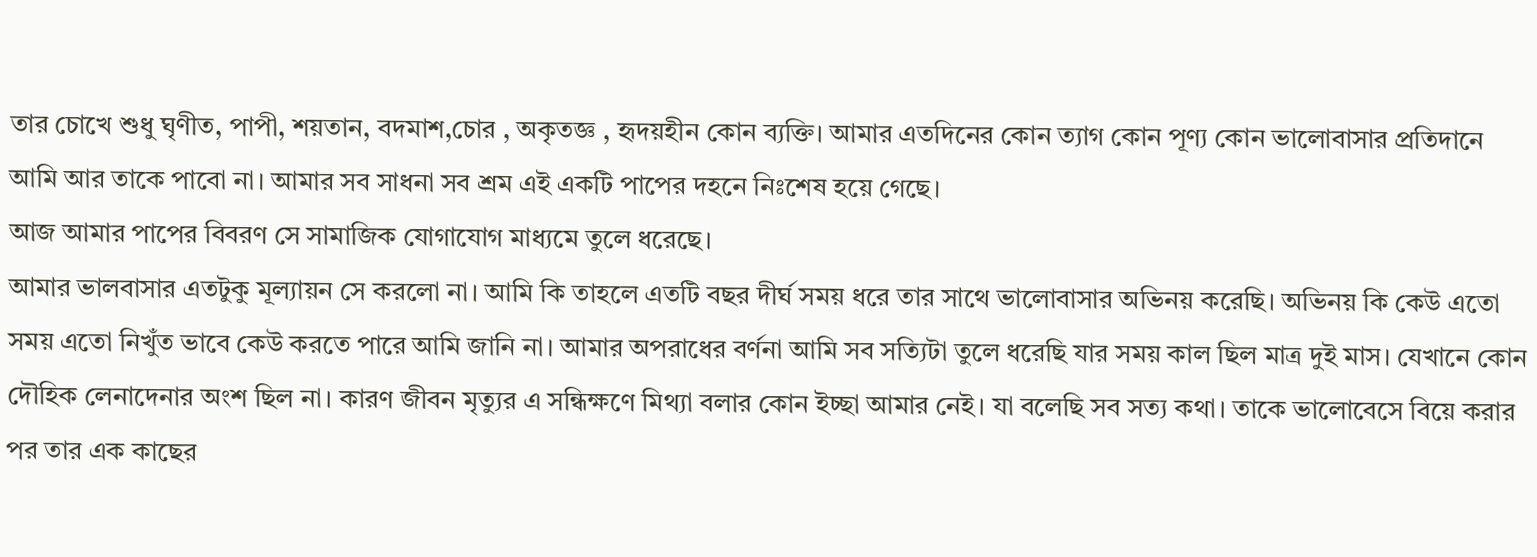তার চোখে শুধু ঘৃণীত, পাপী, শয়তান, বদমাশ,চোর , অকৃতজ্ঞ , হৃদয়হীন কোন ব্যক্তি। আমার এতদিনের কোন ত্যাগ কোন পূণ্য কোন ভালোবাসার প্রতিদানে আমি আর তাকে পাবো না। আমার সব সাধনা সব শ্রম এই একটি পাপের দহনে নিঃশেষ হয়ে গেছে।
আজ আমার পাপের বিবরণ সে সামাজিক যোগাযোগ মাধ্যমে তুলে ধরেছে।
আমার ভালবাসার এতটুকু মূল্যায়ন সে করলো না। আমি কি তাহলে এতটি বছর দীর্ঘ সময় ধরে তার সাথে ভালোবাসার অভিনয় করেছি। অভিনয় কি কেউ এতো সময় এতো নিখুঁত ভাবে কেউ করতে পারে আমি জানি না। আমার অপরাধের বর্ণনা আমি সব সত্যিটা তুলে ধরেছি যার সময় কাল ছিল মাত্র দুই মাস। যেখানে কোন দৌহিক লেনাদেনার অংশ ছিল না। কারণ জীবন মৃত্যুর এ সন্ধিক্ষণে মিথ্যা বলার কোন ইচ্ছা আমার নেই। যা বলেছি সব সত্য কথা। তাকে ভালোবেসে বিয়ে করার পর তার এক কাছের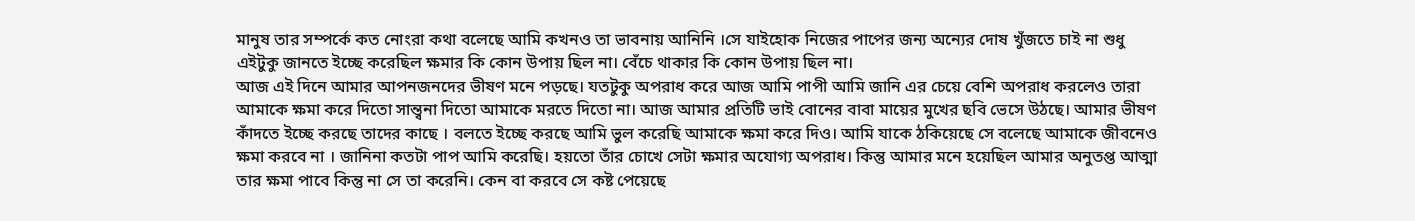মানুষ তার সম্পর্কে কত নোংরা কথা বলেছে আমি কখনও তা ভাবনায় আনিনি ।সে যাইহোক নিজের পাপের জন্য অন্যের দোষ খুঁজতে চাই না শুধু এইটুকু জানতে ইচ্ছে করেছিল ক্ষমার কি কোন উপায় ছিল না। বেঁচে থাকার কি কোন উপায় ছিল না।
আজ এই দিনে আমার আপনজনদের ভীষণ মনে পড়ছে। যতটুকু অপরাধ করে আজ আমি পাপী আমি জানি এর চেয়ে বেশি অপরাধ করলেও তারা আমাকে ক্ষমা করে দিতো সান্ত্বনা দিতো আমাকে মরতে দিতো না। আজ আমার প্রতিটি ভাই বোনের বাবা মায়ের মুখের ছবি ভেসে উঠছে। আমার ভীষণ কাঁদতে ইচ্ছে করছে তাদের কাছে । বলতে ইচ্ছে করছে আমি ভুল করেছি আমাকে ক্ষমা করে দিও। আমি যাকে ঠকিয়েছে সে বলেছে আমাকে জীবনেও ক্ষমা করবে না । জানিনা কতটা পাপ আমি করেছি। হয়তো তাঁর চোখে সেটা ক্ষমার অযোগ্য অপরাধ। কিন্তু আমার মনে হয়েছিল আমার অনুতপ্ত আত্মা তার ক্ষমা পাবে কিন্তু না সে তা করেনি। কেন বা করবে সে কষ্ট পেয়েছে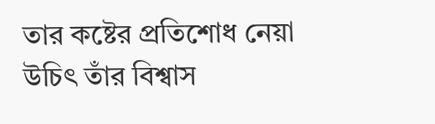তার কষ্টের প্রতিশোধ নেয়া উচিৎ তাঁর বিশ্বাস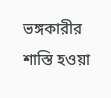ভঙ্গকারীর শাস্তি হওয়া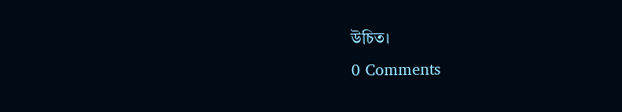উচিত।
0 Comments